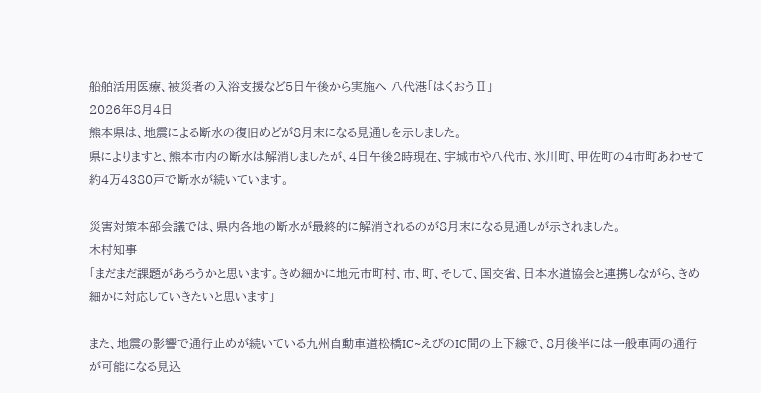船舶活用医療、被災者の入浴支援など5日午後から実施へ 八代港「はくおうⅡ」
2026年8月4日
熊本県は、地震による断水の復旧めどが8月末になる見通しを示しました。
県によりますと、熊本市内の断水は解消しましたが、4日午後2時現在、宇城市や八代市、氷川町、甲佐町の4市町あわせて約4万4380戸で断水が続いています。

災害対策本部会議では、県内各地の断水が最終的に解消されるのが8月末になる見通しが示されました。
木村知事
「まだまだ課題があろうかと思います。きめ細かに地元市町村、市、町、そして、国交省、日本水道協会と連携しながら、きめ細かに対応していきたいと思います」

また、地震の影響で通行止めが続いている九州自動車道松橋IC~えびのIC間の上下線で、8月後半には一般車両の通行が可能になる見込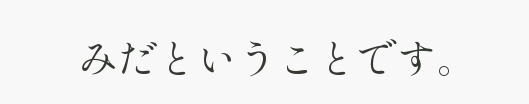みだということです。